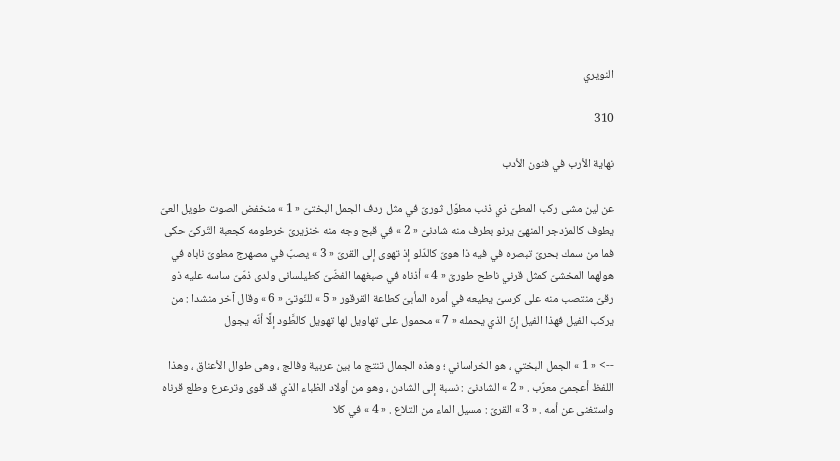النويري

310

نهاية الأرب في فنون الأدب

عن لين مشى ركب المطىّ ذي ذنب مطوّل ثورىّ في مثل ردف الجمل البختىّ « 1 » منخفض الصوت طويل العىّ يطوف كالمزدجر المنهىّ يرنو بطرف منه شادنىّ « 2 » في قبح وجه منه خنزيرىّ خرطومه كجعبة التّركىّ حكى فما من سمك بحرىّ تبصره في فيه ذا هوىّ كالدّلو إذ تهوى إلى القرىّ « 3 » يصبّ في مصهرج مطوىّ ناباه في هولهما المخشىّ كمثل قرني ناطح طورىّ « 4 » أذناه في صبغهما الفضّىّ كطيلسانى ولدى ذمّىّ ساسه عليه ذو رقىّ منتصب منه على كرسىّ يطيعه في أمره المأبىّ كطاعة القرقور « 5 » للنّوتىّ « 6 » وقال آخر منشدا : من يركب الفيل فهذا الفيل إنّ الذي يحمله « 7 » محمول على تهاويل لها تهويل كالطَّود إلَّا أنّه يجول

--> « 1 » الجمل البختي ، هو الخراساني ؛ وهذه الجمال تنتج ما بين عربية وفالج ، وهى طوال الأعناق ، وهذا اللفظ أعجمىّ معرّب . « 2 » الشادنىّ : نسبة إلى الشادن ، وهو من أولاد الظباء الذي قد قوى وترعرع وطلع قرناه واستغنى عن أمه . « 3 » القرىّ : مسيل الماء من التلاع . « 4 » في كلا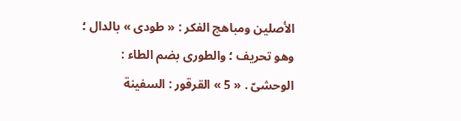الأصلين ومباهج الفكر : « طودى » بالدال ؛ وهو تحريف ؛ والطورى بضم الطاء : الوحشىّ . « 5 » القرقور : السفينة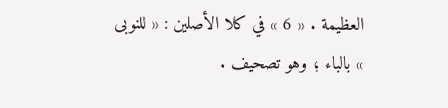العظيمة . « 6 » في كلا الأصلين : « للنوبى » بالباء ؛ وهو تصحيف .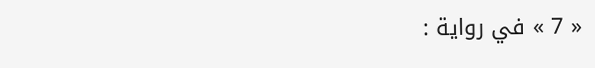« 7 » في رواية :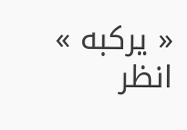« يركبه » انظر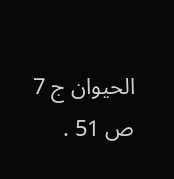الحيوان ج 7 ص 51 .